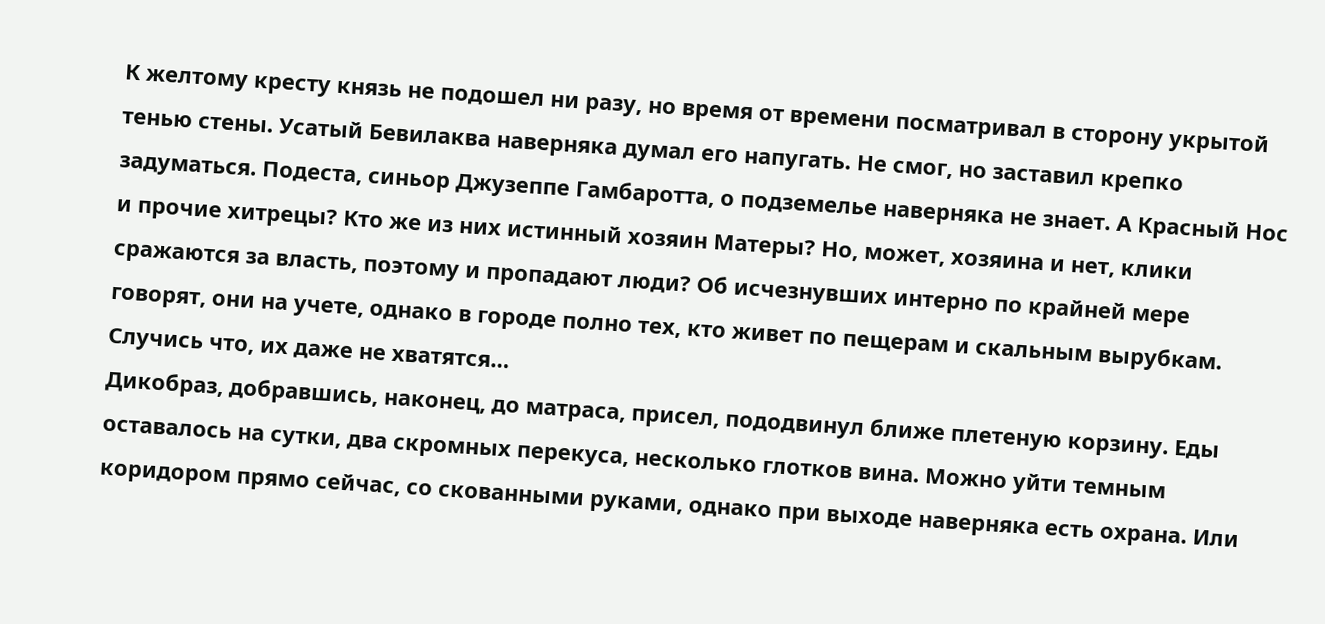К желтому кресту князь не подошел ни разу, но время от времени посматривал в сторону укрытой тенью стены. Усатый Бевилаква наверняка думал его напугать. Не смог, но заставил крепко задуматься. Подеста, синьор Джузеппе Гамбаротта, о подземелье наверняка не знает. А Красный Нос и прочие хитрецы? Кто же из них истинный хозяин Матеры? Но, может, хозяина и нет, клики сражаются за власть, поэтому и пропадают люди? Об исчезнувших интерно по крайней мере говорят, они на учете, однако в городе полно тех, кто живет по пещерам и скальным вырубкам. Случись что, их даже не хватятся…
Дикобраз, добравшись, наконец, до матраса, присел, пододвинул ближе плетеную корзину. Еды оставалось на сутки, два скромных перекуса, несколько глотков вина. Можно уйти темным коридором прямо сейчас, со скованными руками, однако при выходе наверняка есть охрана. Или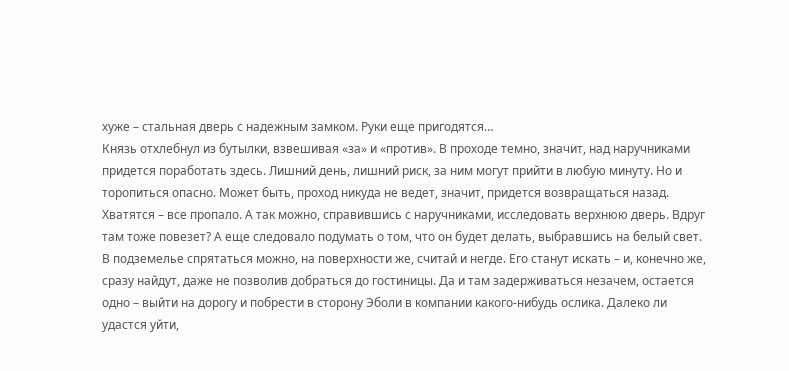хуже – стальная дверь с надежным замком. Руки еще пригодятся…
Князь отхлебнул из бутылки, взвешивая «за» и «против». В проходе темно, значит, над наручниками придется поработать здесь. Лишний день, лишний риск, за ним могут прийти в любую минуту. Но и торопиться опасно. Может быть, проход никуда не ведет, значит, придется возвращаться назад. Хватятся – все пропало. А так можно, справившись с наручниками, исследовать верхнюю дверь. Вдруг там тоже повезет? А еще следовало подумать о том, что он будет делать, выбравшись на белый свет. В подземелье спрятаться можно, на поверхности же, считай и негде. Его станут искать – и, конечно же, сразу найдут, даже не позволив добраться до гостиницы. Да и там задерживаться незачем, остается одно – выйти на дорогу и побрести в сторону Эболи в компании какого-нибудь ослика. Далеко ли удастся уйти,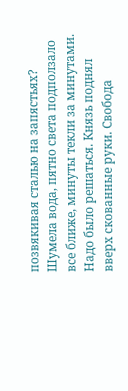позвякивая сталью на запястьях?
Шумела вода, пятно света подползало все ближе, минуты текли за минутами. Надо было решаться. Князь поднял вверх скованные руки. Свобода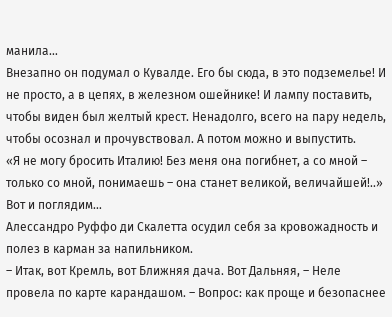манила…
Внезапно он подумал о Кувалде. Его бы сюда, в это подземелье! И не просто, а в цепях, в железном ошейнике! И лампу поставить, чтобы виден был желтый крест. Ненадолго, всего на пару недель, чтобы осознал и прочувствовал. А потом можно и выпустить.
«Я не могу бросить Италию! Без меня она погибнет, а со мной – только со мной, понимаешь – она станет великой, величайшей!..»
Вот и поглядим…
Алессандро Руффо ди Скалетта осудил себя за кровожадность и полез в карман за напильником.
– Итак, вот Кремль, вот Ближняя дача. Вот Дальняя, – Неле провела по карте карандашом. – Вопрос: как проще и безопаснее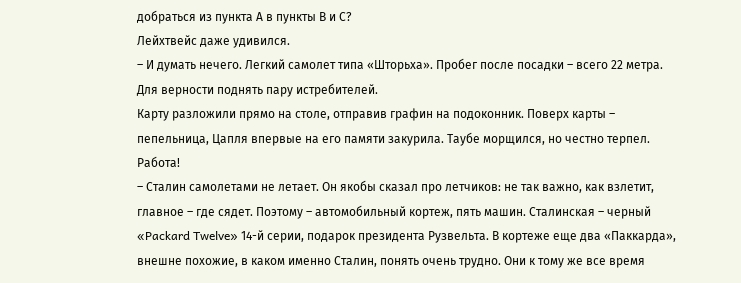добраться из пункта А в пункты В и С?
Лейхтвейс даже удивился.
– И думать нечего. Легкий самолет типа «Шторьха». Пробег после посадки – всего 22 метра. Для верности поднять пару истребителей.
Карту разложили прямо на столе, отправив графин на подоконник. Поверх карты – пепельница, Цапля впервые на его памяти закурила. Таубе морщился, но честно терпел. Работа!
– Сталин самолетами не летает. Он якобы сказал про летчиков: не так важно, как взлетит, главное – где сядет. Поэтому – автомобильный кортеж, пять машин. Сталинская – черный «Packard Twelve» 14-й серии, подарок президента Рузвельта. В кортеже еще два «Паккарда», внешне похожие, в каком именно Сталин, понять очень трудно. Они к тому же все время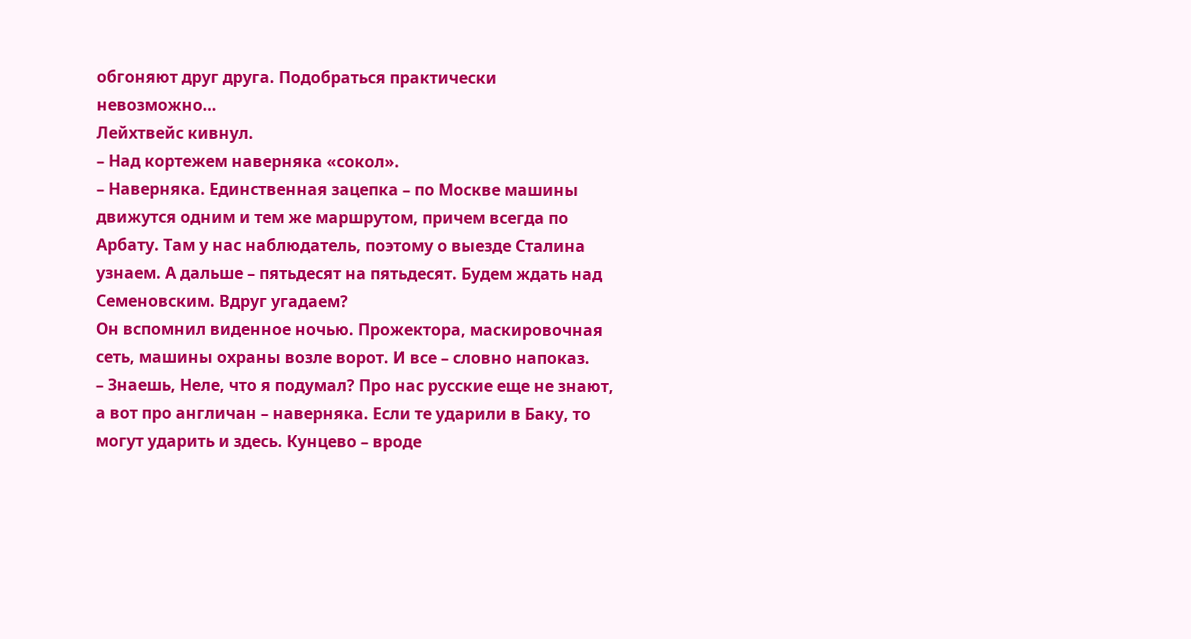обгоняют друг друга. Подобраться практически невозможно…
Лейхтвейс кивнул.
– Над кортежем наверняка «сокол».
– Наверняка. Единственная зацепка – по Москве машины движутся одним и тем же маршрутом, причем всегда по Арбату. Там у нас наблюдатель, поэтому о выезде Сталина узнаем. А дальше – пятьдесят на пятьдесят. Будем ждать над Семеновским. Вдруг угадаем?
Он вспомнил виденное ночью. Прожектора, маскировочная сеть, машины охраны возле ворот. И все – словно напоказ.
– Знаешь, Неле, что я подумал? Про нас русские еще не знают, а вот про англичан – наверняка. Если те ударили в Баку, то могут ударить и здесь. Кунцево – вроде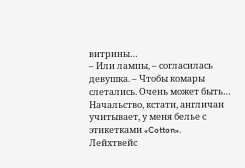витрины…
– Или лампы, – согласилась девушка. – Чтобы комары слетались. Очень может быть… Начальство, кстати, англичан учитывает, у меня белье с этикетками «Cotton».
Лейхтвейс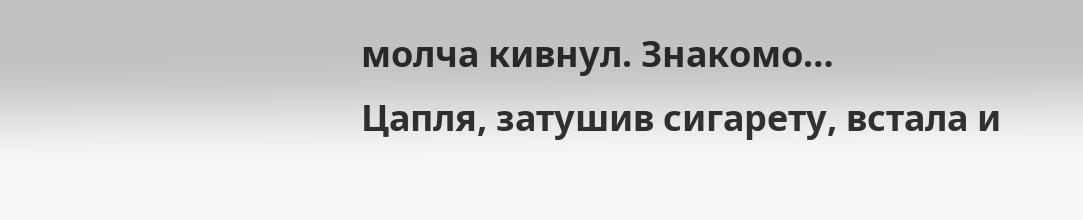молча кивнул. Знакомо…
Цапля, затушив сигарету, встала и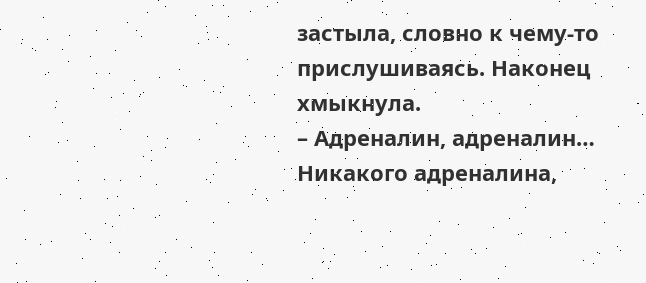застыла, словно к чему-то прислушиваясь. Наконец хмыкнула.
– Адреналин, адреналин… Никакого адреналина,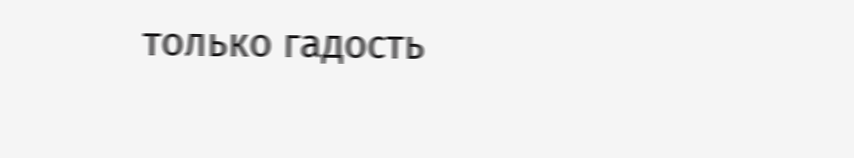только гадость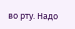во рту. Надо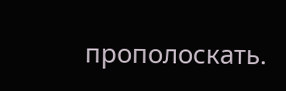прополоскать.